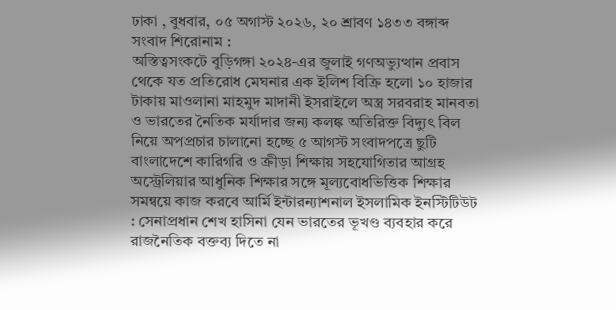ঢাকা , বুধবার, ০৫ অগাস্ট ২০২৬, ২০ শ্রাবণ ১৪৩৩ বঙ্গাব্দ
সংবাদ শিরোনাম :
অস্তিত্বসংকটে বুড়িগঙ্গা ২০২৪-এর জুলাই গণঅভ্যুত্থান প্রবাস থেকে যত প্রতিরোধ মেঘনার এক ইলিশ বিক্রি হলো ১০ হাজার টাকায় মাওলানা মাহমুদ মাদানী ইসরাইলে অস্ত্র সরবরাহ মানবতা ও ভারতের নৈতিক মর্যাদার জন্য কলঙ্ক অতিরিক্ত বিদ্যুৎ বিল নিয়ে অপপ্রচার চালানো হচ্ছে ৫ আগস্ট সংবাদপত্রে ছুটি বাংলাদেশে কারিগরি ও ক্রীড়া শিক্ষায় সহযোগিতার আগ্রহ অস্ট্রেলিয়ার আধুনিক শিক্ষার সঙ্গে মূল্যবোধভিত্তিক শিক্ষার সমন্বয়ে কাজ করবে আর্মি ইন্টারন্যাশনাল ইসলামিক ইনস্টিটিউট : সেনাপ্রধান শেখ হাসিনা যেন ভারতের ভূখণ্ড ব্যবহার করে রাজনৈতিক বক্তব্য দিতে না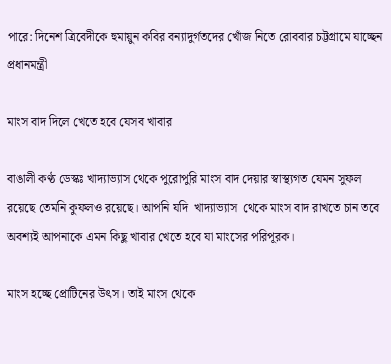পারে: দিনেশ ত্রিবেদীকে হুমায়ুন কবির বন্যাদুর্গতদের খোঁজ নিতে রোববার চট্টগ্রামে যাচ্ছেন প্রধানমন্ত্রী

মাংস বাদ দিলে খেতে হবে যেসব খাবার

বাঙালী কণ্ঠ ডেস্কঃ খাদ্যাভ্যাস থেকে পুরোপুরি মাংস বাদ দেয়ার স্বাস্থ্যগত যেমন সুফল রয়েছে তেমনি কুফলও রয়েছে। আপনি যদি  খাদ্যাভ্যাস  থেকে মাংস বাদ রাখতে চান তবে অবশ্যই আপনাকে এমন কিছু খাবার খেতে হবে যা মাংসের পরিপূরক।

মাংস হচ্ছে প্রোটিনের উৎস। তাই মাংস থেকে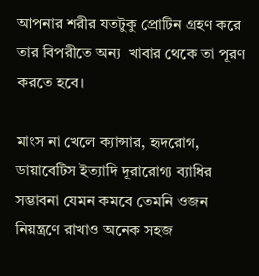আপনার শরীর যতটুকু প্রোটিন গ্রহণ করে তার বিপরীতে অন্য  খাবার থেকে তা পূরণ করতে হবে।

মাংস না খেলে ক্যান্সার, হৃদরোগ, ডায়াবেটিস ইত্যাদি দূরারোগ্য ব্যাধির সম্ভাবনা যেমন কমবে তেমনি ওজন নিয়ন্ত্রণে রাখাও অনেক সহজ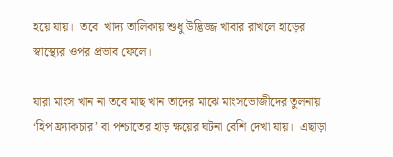হয়ে যায়।  তবে  খাদ্য তালিকায় শুধু উদ্ভিজ্জ খাবার রাখলে হাড়ের স্বাস্থ্যের ওপর প্রভাব ফেলে।

যারা মাংস খান না তবে মাছ খান তাদের মাঝে মাংসভোজীদের তুলনায় ‘হিপ ফ্র্যাকচার’ বা পশ্চাতের হাড় ক্ষয়ের ঘটনা বেশি দেখা যায়।  এছাড়া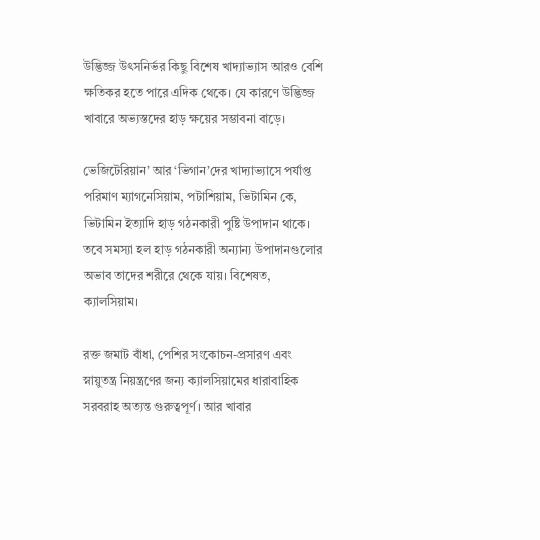উদ্ভিজ্জ উৎসনির্ভর কিছু বিশেষ খাদ্যাভ্যাস আরও বেশি ক্ষতিকর হতে পারে এদিক থেকে। যে কারণে উদ্ভিজ্জ খাবারে অভ্যস্তদের হাড় ক্ষয়ের সম্ভাবনা বাড়ে।

ভেজিটেরিয়ান’ আর ‘ভিগান’দের খাদ্যাভ্যাসে পর্যাপ্ত পরিমাণ ম্যাগনেসিয়াম, পটাশিয়াম, ভিটামিন কে, ভিটামিন ইত্যাদি হাড় গঠনকারী পুষ্টি উপাদান থাকে। তবে সমস্যা হল হাড় গঠনকারী অন্যান্য উপাদানগুলোর অভাব তাদের শরীরে থেকে যায়। বিশেষত, ক্যালসিয়াম।

রক্ত জমাট বাঁধা, পেশির সংকোচন-প্রসারণ এবং স্নায়ুতন্ত্র নিয়ন্ত্রণের জন্য ক্যালসিয়ামের ধারাবাহিক সরবরাহ অত্যন্ত গুরুত্বপূর্ণ। আর খাবার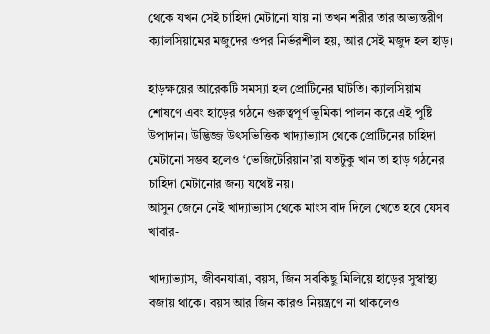থেকে যখন সেই চাহিদা মেটানো যায় না তখন শরীর তার অভ্যন্তরীণ ক্যালসিয়ামের মজুদের ওপর নির্ভরশীল হয়, আর সেই মজুদ হল হাড়।

হাড়ক্ষয়ের আরেকটি সমস্যা হল প্রোটিনের ঘাটতি। ক্যালসিয়াম শোষণে এবং হাড়ের গঠনে গুরুত্বপূর্ণ ভূমিকা পালন করে এই পুষ্টি উপাদান। উদ্ভিজ্জ উৎসভিত্তিক খাদ্যাভ্যাস থেকে প্রোটিনের চাহিদা মেটানো সম্ভব হলেও ‘ভেজিটেরিয়ান’রা যতটুকু খান তা হাড় গঠনের চাহিদা মেটানোর জন্য যথেষ্ট নয়।
আসুন জেনে নেই খাদ্যাভ্যাস থেকে মাংস বাদ দিলে খেতে হবে যেসব খাবার-

খাদ্যাভ্যাস, জীবনযাত্রা, বয়স, জিন সবকিছু মিলিয়ে হাড়ের সুস্বাস্থ্য বজায় থাকে। বয়স আর জিন কারও নিয়ন্ত্রণে না থাকলেও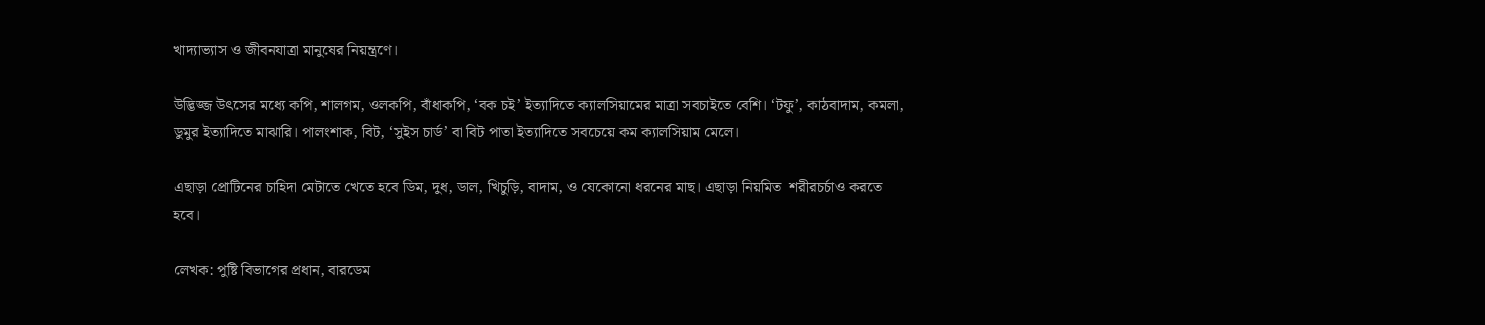খাদ্যাভ্যাস ও জীবনযাত্রা মানুষের নিয়ন্ত্রণে।

উদ্ভিজ্জ উৎসের মধ্যে কপি, শালগম, ওলকপি, বাঁধাকপি, ‘বক চই’ ইত্যাদিতে ক্যালসিয়ামের মাত্রা সবচাইতে বেশি। ‘টফু’, কাঠবাদাম, কমলা, ডুমুর ইত্যাদিতে মাঝারি। পালংশাক, বিট, ‘সুইস চার্ড’ বা বিট পাতা ইত্যাদিতে সবচেয়ে কম ক্যালসিয়াম মেলে।

এছাড়া প্রোটিনের চাহিদা মেটাতে খেতে হবে ডিম, দুধ, ডাল, খিচুড়ি, বাদাম, ও যেকোনো ধরনের মাছ। এছাড়া নিয়মিত  শরীরচর্চাও করতে হবে।

লেখক: পুষ্টি বিভাগের প্রধান, বারডেম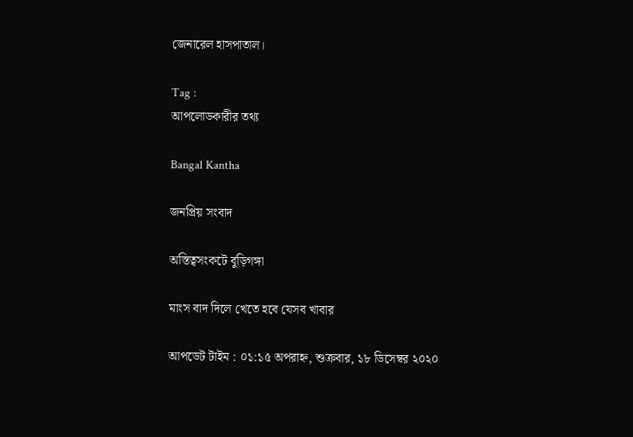জেনারেল হাসপাতাল।

Tag :
আপলোডকারীর তথ্য

Bangal Kantha

জনপ্রিয় সংবাদ

অস্তিত্বসংকটে বুড়িগঙ্গা

মাংস বাদ দিলে খেতে হবে যেসব খাবার

আপডেট টাইম : ০১:১৫ অপরাহ্ন, শুক্রবার, ১৮ ডিসেম্বর ২০২০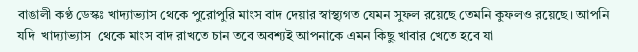বাঙালী কণ্ঠ ডেস্কঃ খাদ্যাভ্যাস থেকে পুরোপুরি মাংস বাদ দেয়ার স্বাস্থ্যগত যেমন সুফল রয়েছে তেমনি কুফলও রয়েছে। আপনি যদি  খাদ্যাভ্যাস  থেকে মাংস বাদ রাখতে চান তবে অবশ্যই আপনাকে এমন কিছু খাবার খেতে হবে যা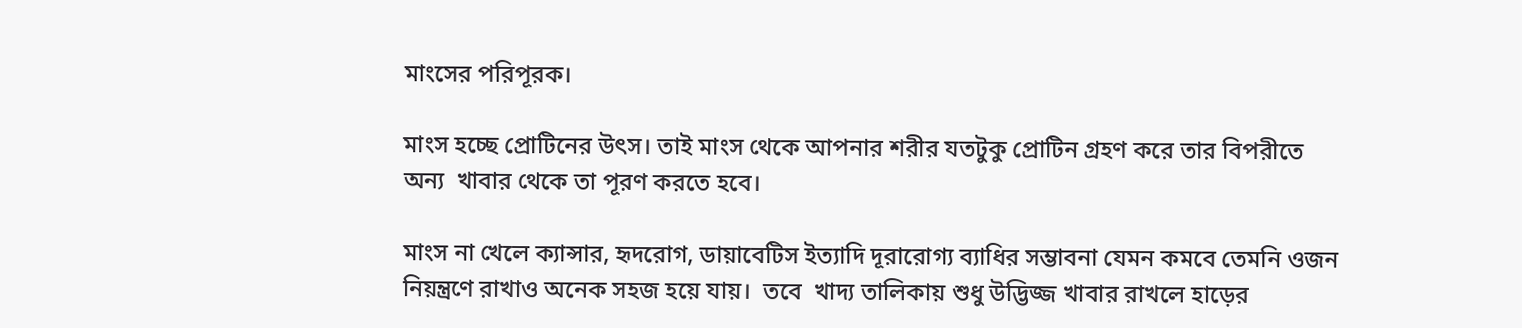মাংসের পরিপূরক।

মাংস হচ্ছে প্রোটিনের উৎস। তাই মাংস থেকে আপনার শরীর যতটুকু প্রোটিন গ্রহণ করে তার বিপরীতে অন্য  খাবার থেকে তা পূরণ করতে হবে।

মাংস না খেলে ক্যান্সার, হৃদরোগ, ডায়াবেটিস ইত্যাদি দূরারোগ্য ব্যাধির সম্ভাবনা যেমন কমবে তেমনি ওজন নিয়ন্ত্রণে রাখাও অনেক সহজ হয়ে যায়।  তবে  খাদ্য তালিকায় শুধু উদ্ভিজ্জ খাবার রাখলে হাড়ের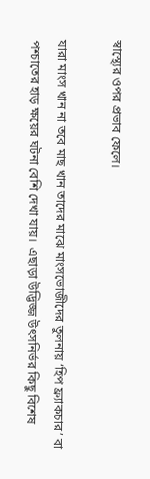স্বাস্থ্যের ওপর প্রভাব ফেলে।

যারা মাংস খান না তবে মাছ খান তাদের মাঝে মাংসভোজীদের তুলনায় ‘হিপ ফ্র্যাকচার’ বা পশ্চাতের হাড় ক্ষয়ের ঘটনা বেশি দেখা যায়।  এছাড়া উদ্ভিজ্জ উৎসনির্ভর কিছু বিশেষ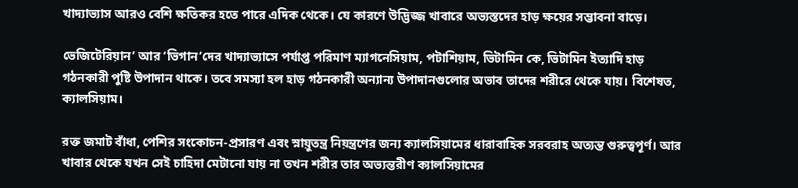খাদ্যাভ্যাস আরও বেশি ক্ষতিকর হতে পারে এদিক থেকে। যে কারণে উদ্ভিজ্জ খাবারে অভ্যস্তদের হাড় ক্ষয়ের সম্ভাবনা বাড়ে।

ভেজিটেরিয়ান’ আর ‘ভিগান’দের খাদ্যাভ্যাসে পর্যাপ্ত পরিমাণ ম্যাগনেসিয়াম, পটাশিয়াম, ভিটামিন কে, ভিটামিন ইত্যাদি হাড় গঠনকারী পুষ্টি উপাদান থাকে। তবে সমস্যা হল হাড় গঠনকারী অন্যান্য উপাদানগুলোর অভাব তাদের শরীরে থেকে যায়। বিশেষত, ক্যালসিয়াম।

রক্ত জমাট বাঁধা, পেশির সংকোচন-প্রসারণ এবং স্নায়ুতন্ত্র নিয়ন্ত্রণের জন্য ক্যালসিয়ামের ধারাবাহিক সরবরাহ অত্যন্ত গুরুত্বপূর্ণ। আর খাবার থেকে যখন সেই চাহিদা মেটানো যায় না তখন শরীর তার অভ্যন্তরীণ ক্যালসিয়ামের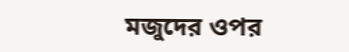মজুদের ওপর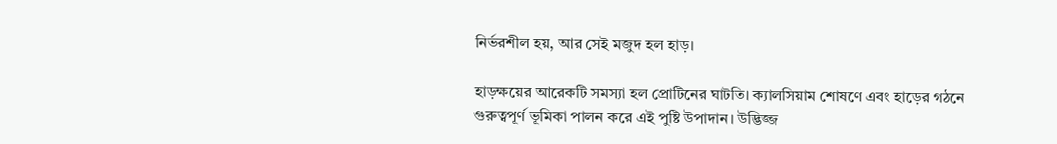নির্ভরশীল হয়, আর সেই মজুদ হল হাড়।

হাড়ক্ষয়ের আরেকটি সমস্যা হল প্রোটিনের ঘাটতি। ক্যালসিয়াম শোষণে এবং হাড়ের গঠনে গুরুত্বপূর্ণ ভূমিকা পালন করে এই পুষ্টি উপাদান। উদ্ভিজ্জ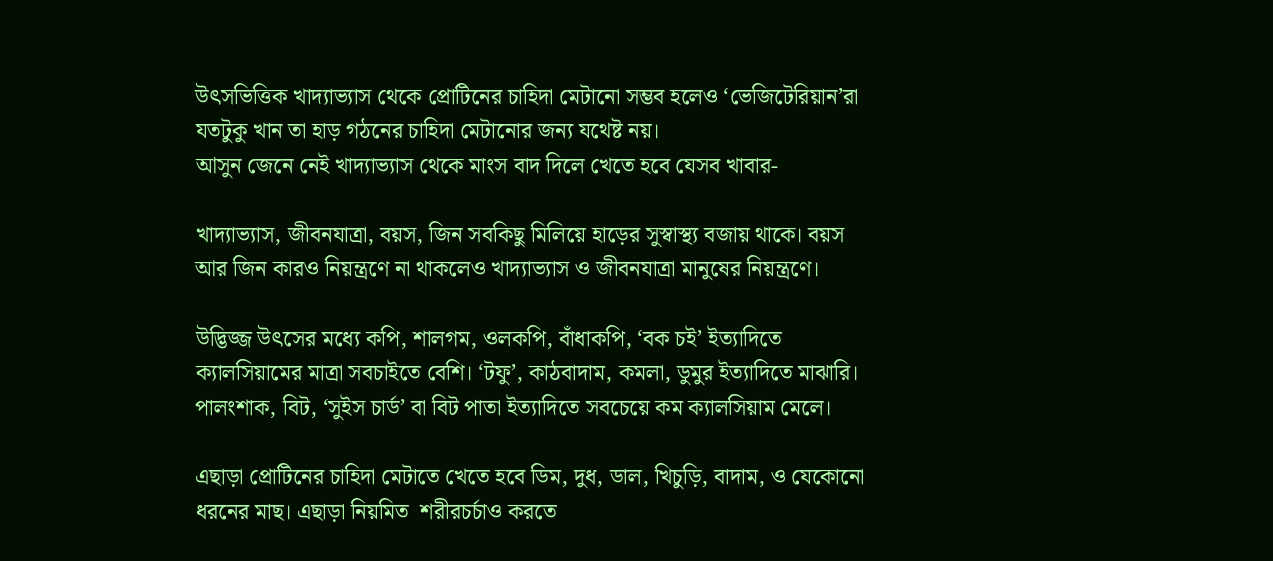উৎসভিত্তিক খাদ্যাভ্যাস থেকে প্রোটিনের চাহিদা মেটানো সম্ভব হলেও ‘ভেজিটেরিয়ান’রা যতটুকু খান তা হাড় গঠনের চাহিদা মেটানোর জন্য যথেষ্ট নয়।
আসুন জেনে নেই খাদ্যাভ্যাস থেকে মাংস বাদ দিলে খেতে হবে যেসব খাবার-

খাদ্যাভ্যাস, জীবনযাত্রা, বয়স, জিন সবকিছু মিলিয়ে হাড়ের সুস্বাস্থ্য বজায় থাকে। বয়স আর জিন কারও নিয়ন্ত্রণে না থাকলেও খাদ্যাভ্যাস ও জীবনযাত্রা মানুষের নিয়ন্ত্রণে।

উদ্ভিজ্জ উৎসের মধ্যে কপি, শালগম, ওলকপি, বাঁধাকপি, ‘বক চই’ ইত্যাদিতে ক্যালসিয়ামের মাত্রা সবচাইতে বেশি। ‘টফু’, কাঠবাদাম, কমলা, ডুমুর ইত্যাদিতে মাঝারি। পালংশাক, বিট, ‘সুইস চার্ড’ বা বিট পাতা ইত্যাদিতে সবচেয়ে কম ক্যালসিয়াম মেলে।

এছাড়া প্রোটিনের চাহিদা মেটাতে খেতে হবে ডিম, দুধ, ডাল, খিচুড়ি, বাদাম, ও যেকোনো ধরনের মাছ। এছাড়া নিয়মিত  শরীরচর্চাও করতে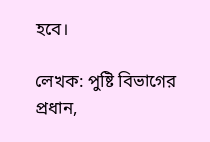হবে।

লেখক: পুষ্টি বিভাগের প্রধান,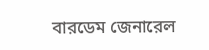বারডেম জেনারেল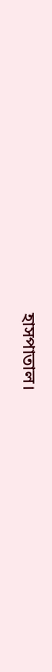হাসপাতাল।